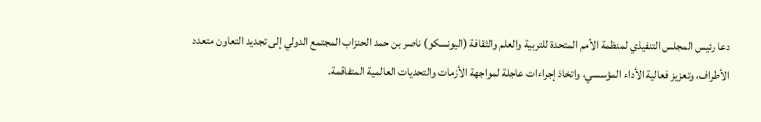دعا رئيس المجلس التنفيذي لمنظمة الأمم المتحدة للتربية والعلم والثقافة (اليونسكو) ناصر بن حمد الحنزاب المجتمع الدولي إلى تجديد التعاون متعدد الأطراف، وتعزيز فعالية الأداء المؤسسي، واتخاذ إجراءات عاجلة لمواجهة الأزمات والتحديات العالمية المتفاقمة.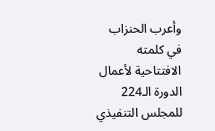وأعرب الحنزاب في كلمته الافتتاحية لأعمال الدورة الـ224 للمجلس التنفيذي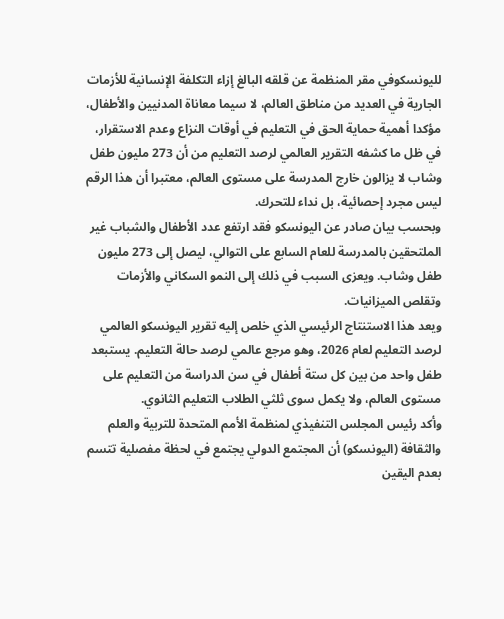لليونسكوفي مقر المنظمة عن قلقه البالغ إزاء التكلفة الإنسانية للأزمات الجارية في العديد من مناطق العالم، لا سيما معاناة المدنيين والأطفال، مؤكدا أهمية حماية الحق في التعليم في أوقات النزاع وعدم الاستقرار، في ظل ما كشفه التقرير العالمي لرصد التعليم من أن 273 مليون طفل وشاب لا يزالون خارج المدرسة على مستوى العالم، معتبرا أن هذا الرقم ليس مجرد إحصائية، بل نداء للتحرك.
وبحسب بيان صادر عن اليونسكو فقد ارتفع عدد الأطفال والشباب غير الملتحقين بالمدرسة للعام السابع على التوالي، ليصل إلى 273 مليون طفل وشاب. ويعزى السبب في ذلك إلى النمو السكاني والأزمات وتقلص الميزانيات.
ويعد هذا الاستنتاج الرئيسي الذي خلص إليه تقرير اليونسكو العالمي لرصد التعليم لعام 2026، وهو مرجع عالمي لرصد حالة التعليم. يستبعد طفل واحد من بين كل ستة أطفال في سن الدراسة من التعليم على مستوى العالم، ولا يكمل سوى ثلثي الطلاب التعليم الثانوي.
وأكد رئيس المجلس التنفيذي لمنظمة الأمم المتحدة للتربية والعلم والثقافة (اليونسكو) أن المجتمع الدولي يجتمع في لحظة مفصلية تتسم بعدم اليقين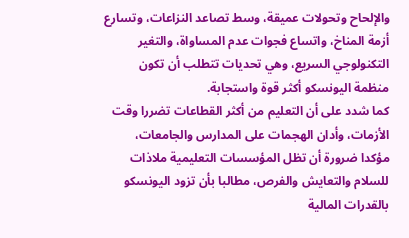والإلحاح وتحولات عميقة، وسط تصاعد النزاعات، وتسارع أزمة المناخ، واتساع فجوات عدم المساواة، والتغير التكنولوجي السريع، وهي تحديات تتطلب أن تكون منظمة اليونسكو أكثر قوة واستجابة.
كما شدد على أن التعليم من أكثر القطاعات تضررا وقت الأزمات، وأدان الهجمات على المدارس والجامعات، مؤكدا ضرورة أن تظل المؤسسات التعليمية ملاذات للسلام والتعايش والفرص، مطالبا بأن تزود اليونسكو بالقدرات المالية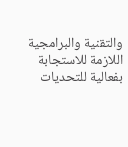والتقنية والبرامجية اللازمة للاستجابة بفعالية للتحديات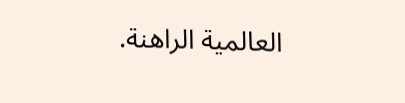العالمية الراهنة.